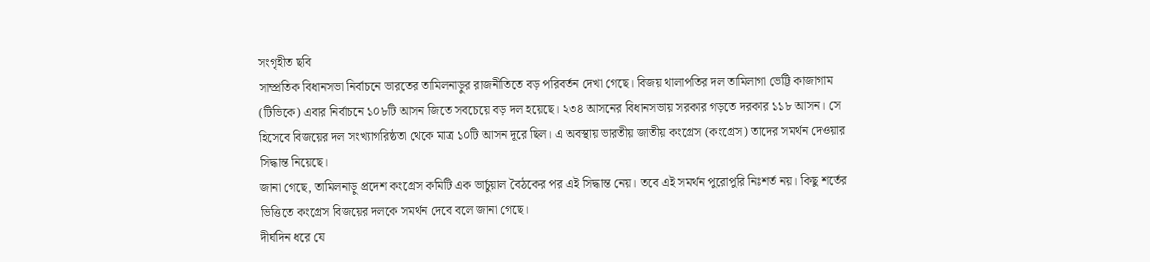সংগৃহীত ছবি
সাম্প্রতিক বিধানসভা নির্বাচনে ভারতের তামিলনাড়ুর রাজনীতিতে বড় পরিবর্তন দেখা গেছে। বিজয় থালাপতির দল তামিলাগা ভেট্টি কাজাগাম (টিভিকে) এবার নির্বাচনে ১০৮টি আসন জিতে সবচেয়ে বড় দল হয়েছে। ২৩৪ আসনের বিধানসভায় সরকার গড়তে দরকার ১১৮ আসন। সে হিসেবে বিজয়ের দল সংখ্যাগরিষ্ঠতা থেকে মাত্র ১০টি আসন দূরে ছিল। এ অবস্থায় ভারতীয় জাতীয় কংগ্রেস (কংগ্রেস) তাদের সমর্থন দেওয়ার সিদ্ধান্ত নিয়েছে।
জানা গেছে, তামিলনাড়ু প্রদেশ কংগ্রেস কমিটি এক ভার্চুয়াল বৈঠকের পর এই সিদ্ধান্ত নেয়। তবে এই সমর্থন পুরোপুরি নিঃশর্ত নয়। কিছু শর্তের ভিত্তিতে কংগ্রেস বিজয়ের দলকে সমর্থন দেবে বলে জানা গেছে।
দীর্ঘদিন ধরে যে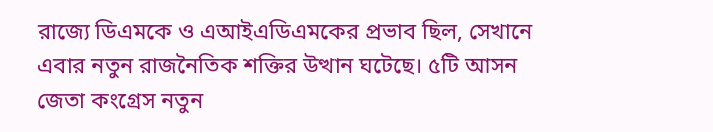রাজ্যে ডিএমকে ও এআইএডিএমকের প্রভাব ছিল, সেখানে এবার নতুন রাজনৈতিক শক্তির উত্থান ঘটেছে। ৫টি আসন জেতা কংগ্রেস নতুন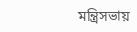মন্ত্রিসভায়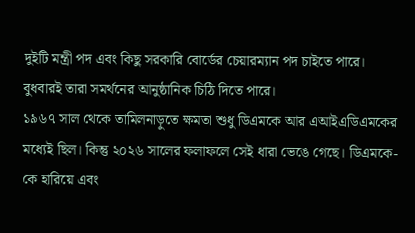দুইটি মন্ত্রী পদ এবং কিছু সরকারি বোর্ডের চেয়ারম্যান পদ চাইতে পারে। বুধবারই তারা সমর্থনের আনুষ্ঠানিক চিঠি দিতে পারে।
১৯৬৭ সাল থেকে তামিলনাড়ুতে ক্ষমতা শুধু ডিএমকে আর এআইএডিএমকের মধ্যেই ছিল। কিন্তু ২০২৬ সালের ফলাফলে সেই ধারা ভেঙে গেছে। ডিএমকে-কে হারিয়ে এবং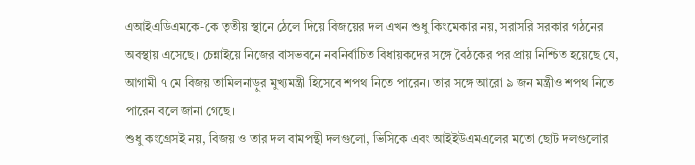এআইএডিএমকে-কে তৃতীয় স্থানে ঠেলে দিয়ে বিজয়ের দল এখন শুধু কিংমেকার নয়, সরাসরি সরকার গঠনের অবস্থায় এসেছে। চেন্নাইয়ে নিজের বাসভবনে নবনির্বাচিত বিধায়কদের সঙ্গে বৈঠকের পর প্রায় নিশ্চিত হয়েছে যে, আগামী ৭ মে বিজয় তামিলনাড়ুর মুখ্যমন্ত্রী হিসেবে শপথ নিতে পারেন। তার সঙ্গে আরো ৯ জন মন্ত্রীও শপথ নিতে পারেন বলে জানা গেছে।
শুধু কংগ্রেসই নয়, বিজয় ও তার দল বামপন্থী দলগুলো, ভিসিকে এবং আইইউএমএলের মতো ছোট দলগুলোর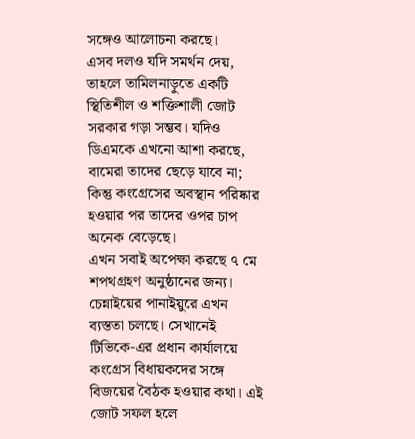সঙ্গেও আলোচনা করছে।
এসব দলও যদি সমর্থন দেয়, তাহলে তামিলনাড়ুতে একটি স্থিতিশীল ও শক্তিশালী জোট সরকার গড়া সম্ভব। যদিও ডিএমকে এখনো আশা করছে, বামেরা তাদের ছেড়ে যাবে না; কিন্তু কংগ্রেসের অবস্থান পরিষ্কার হওয়ার পর তাদের ওপর চাপ অনেক বেড়েছে।
এখন সবাই অপেক্ষা করছে ৭ মে শপথগ্রহণ অনুষ্ঠানের জন্য। চেন্নাইয়ের পানাইয়ুরে এখন ব্যস্ততা চলছে। সেখানেই টিভিকে-এর প্রধান কার্যালয়ে কংগ্রেস বিধায়কদের সঙ্গে বিজয়ের বৈঠক হওয়ার কথা। এই জোট সফল হলে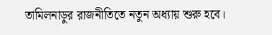তামিলনাড়ুর রাজনীতিতে নতুন অধ্যায় শুরু হবে।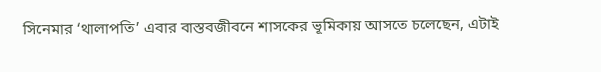সিনেমার ‘থালাপতি’ এবার বাস্তবজীবনে শাসকের ভূমিকায় আসতে চলেছেন, এটাই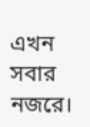এখন সবার নজরে।